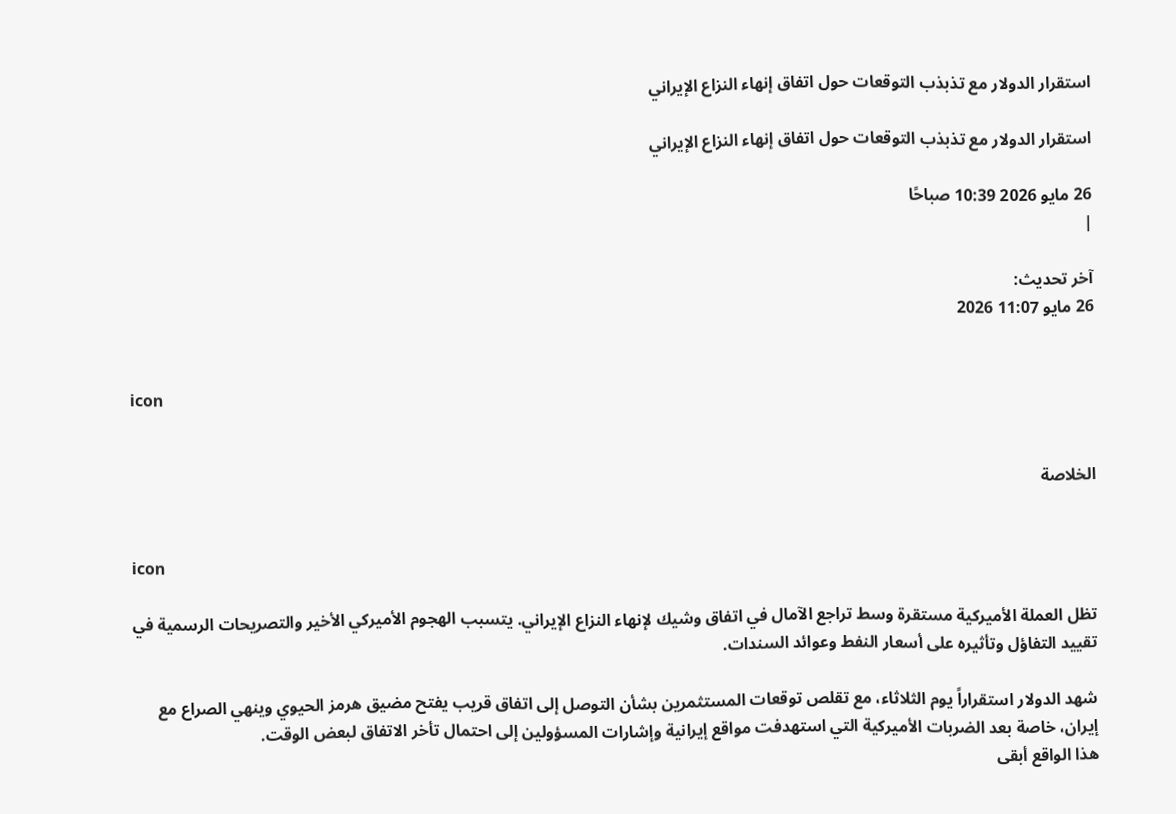استقرار الدولار مع تذبذب التوقعات حول اتفاق إنهاء النزاع الإيراني

استقرار الدولار مع تذبذب التوقعات حول اتفاق إنهاء النزاع الإيراني

26 مايو 2026 10:39 صباحًا
|

آخر تحديث:
26 مايو 11:07 2026


icon


الخلاصة


icon

تظل العملة الأميركية مستقرة وسط تراجع الآمال في اتفاق وشيك لإنهاء النزاع الإيراني. يتسبب الهجوم الأميركي الأخير والتصريحات الرسمية في تقييد التفاؤل وتأثيره على أسعار النفط وعوائد السندات.

شهد الدولار استقراراً يوم الثلاثاء، مع تقلص توقعات المستثمرين بشأن التوصل إلى اتفاق قريب يفتح مضيق هرمز الحيوي وينهي الصراع مع إيران، خاصة بعد الضربات الأميركية التي استهدفت مواقع إيرانية وإشارات المسؤولين إلى احتمال تأخر الاتفاق لبعض الوقت.
هذا الواقع أبقى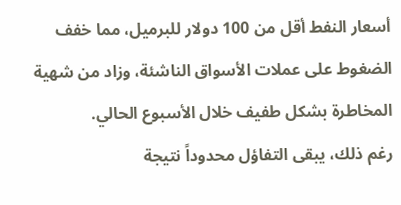أسعار النفط أقل من 100 دولار للبرميل، مما خفف الضغوط على عملات الأسواق الناشئة، وزاد من شهية المخاطرة بشكل طفيف خلال الأسبوع الحالي.
رغم ذلك، يبقى التفاؤل محدوداً نتيجة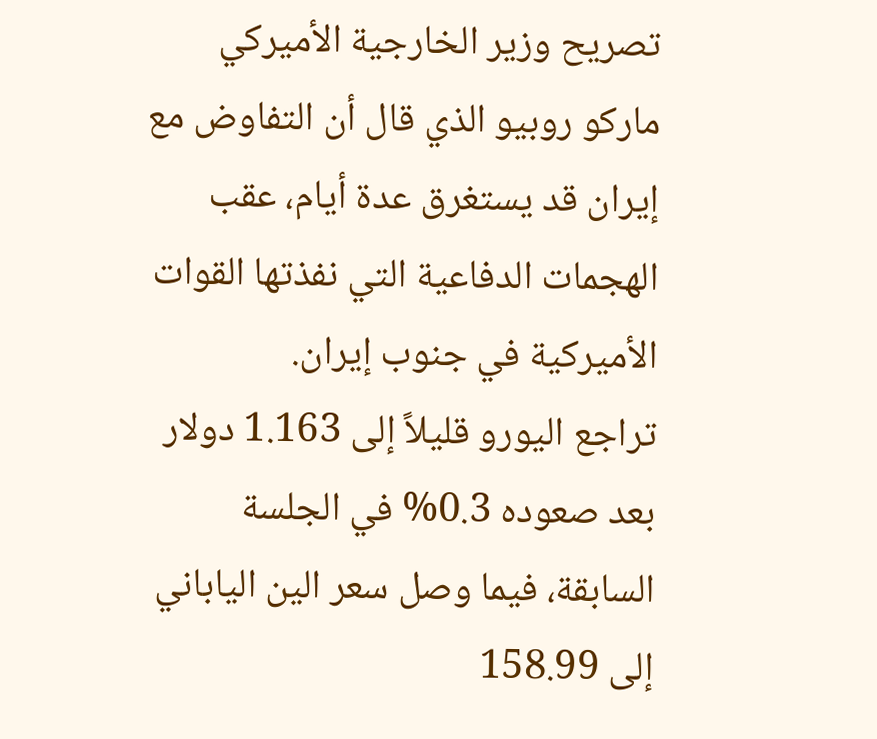تصريح وزير الخارجية الأميركي ماركو روبيو الذي قال أن التفاوض مع إيران قد يستغرق عدة أيام، عقب الهجمات الدفاعية التي نفذتها القوات الأميركية في جنوب إيران.
تراجع اليورو قليلاً إلى 1.163 دولار بعد صعوده 0.3% في الجلسة السابقة، فيما وصل سعر الين الياباني إلى 158.99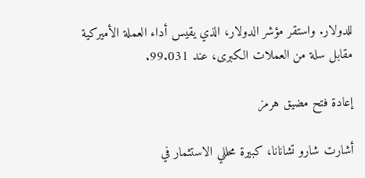للدولار. واستقر مؤشر الدولار، الذي يقيس أداء العملة الأميركية مقابل سلة من العملات الكبرى، عند 99.031.

إعادة فتح مضيق هرمز

أشارت شارو تشانانا، كبيرة محللي الاستثمار في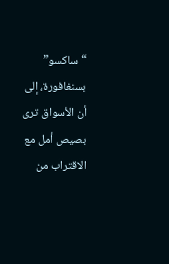“ساكسو” بسنغافورة، إلى أن الأسواق ترى بصيص أمل مع الاقتراب من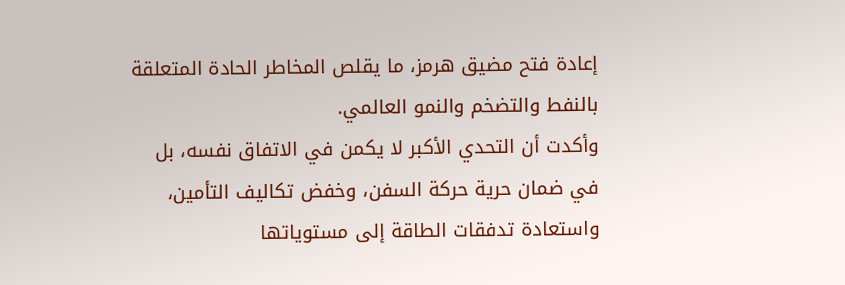إعادة فتح مضيق هرمز، ما يقلص المخاطر الحادة المتعلقة بالنفط والتضخم والنمو العالمي.
وأكدت أن التحدي الأكبر لا يكمن في الاتفاق نفسه، بل في ضمان حرية حركة السفن، وخفض تكاليف التأمين، واستعادة تدفقات الطاقة إلى مستوياتها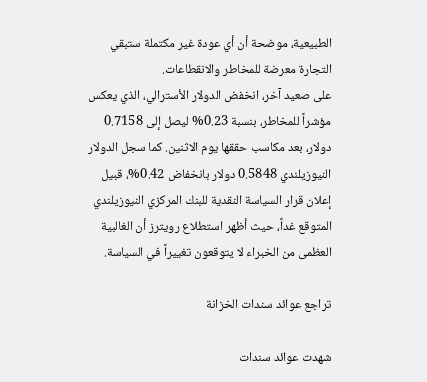الطبيعية، موضحة أن أي عودة غير مكتملة ستبقي التجارة معرضة للمخاطر والانقطاعات.
على صعيد آخر، انخفض الدولار الأسترالي، الذي يعكس مؤشراً للمخاطر، بنسبة 0.23% ليصل إلى 0.7158 دولار، بعد مكاسب حققها يوم الاثنين. كما سجل الدولار النيوزيلندي 0.5848 دولار بانخفاض 0.42%، قبيل إعلان قرار السياسة النقدية للبنك المركزي النيوزيلندي المتوقع غداً، حيث أظهر استطلاع رويترز أن الغالبية العظمى من الخبراء لا يتوقعون تغييراً في السياسة.

تراجع عوائد سندات الخزانة

شهدت عوائد سندات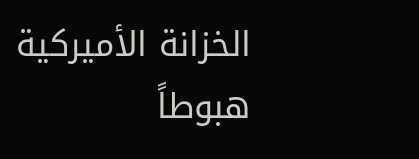الخزانة الأميركية هبوطاً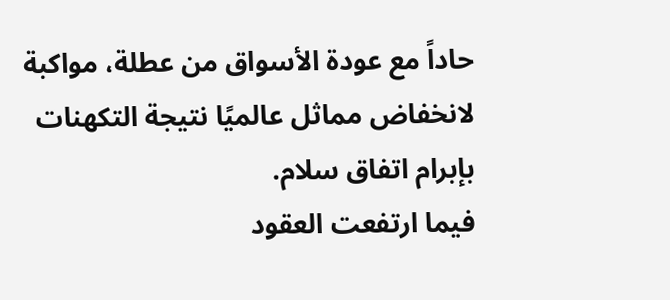حاداً مع عودة الأسواق من عطلة، مواكبة لانخفاض مماثل عالميًا نتيجة التكهنات بإبرام اتفاق سلام.
فيما ارتفعت العقود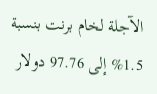الآجلة لخام برنت بنسبة 1.5% إلى 97.76 دولار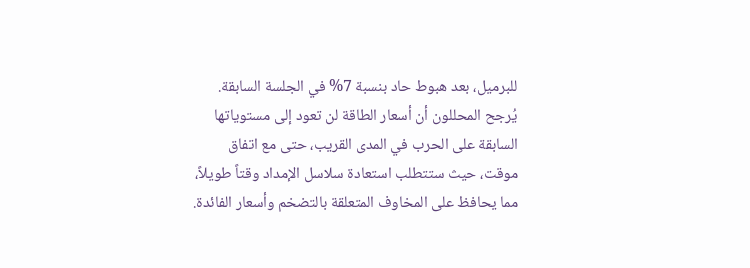للبرميل، بعد هبوط حاد بنسبة 7% في الجلسة السابقة.
يُرجح المحللون أن أسعار الطاقة لن تعود إلى مستوياتها السابقة على الحرب في المدى القريب، حتى مع اتفاق موقت، حيث ستتطلب استعادة سلاسل الإمداد وقتاً طويلاً، مما يحافظ على المخاوف المتعلقة بالتضخم وأسعار الفائدة.